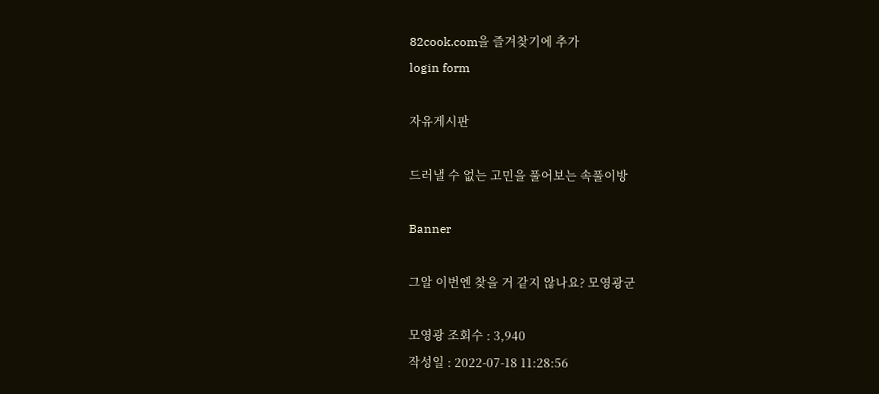82cook.com을 즐겨찾기에 추가
login form

자유게시판

드러낼 수 없는 고민을 풀어보는 속풀이방

Banner

그알 이번엔 찾을 거 같지 않나요? 모영광군

모영광 조회수 : 3,940
작성일 : 2022-07-18 11:28:56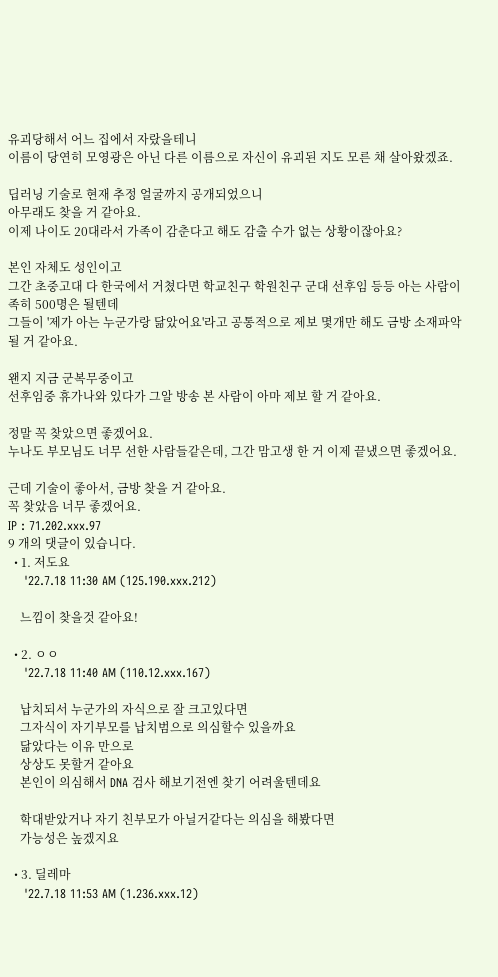유괴당해서 어느 집에서 자랐을테니
이름이 당연히 모영광은 아닌 다른 이름으로 자신이 유괴된 지도 모른 채 살아왔겠죠.

딥러닝 기술로 현재 추정 얼굴까지 공개되었으니
아무래도 찾을 거 같아요.
이제 나이도 20대라서 가족이 감춘다고 해도 감출 수가 없는 상황이잖아요?

본인 자체도 성인이고
그간 초중고대 다 한국에서 거쳤다면 학교친구 학원친구 군대 선후임 등등 아는 사람이 족히 500명은 될텐데
그들이 '제가 아는 누군가랑 닮았어요'라고 공통적으로 제보 몇개만 해도 금방 소재파악 될 거 같아요.

왠지 지금 군복무중이고
선후임중 휴가나와 있다가 그알 방송 본 사람이 아마 제보 할 거 같아요.

정말 꼭 찾았으면 좋겠어요.
누나도 부모님도 너무 선한 사람들같은데, 그간 맘고생 한 거 이제 끝냈으면 좋겠어요.

근데 기술이 좋아서, 금방 찾을 거 같아요.
꼭 찾았음 너무 좋겠어요.
IP : 71.202.xxx.97
9 개의 댓글이 있습니다.
  • 1. 저도요
    '22.7.18 11:30 AM (125.190.xxx.212)

    느낌이 찾을것 같아요!

  • 2. ㅇㅇ
    '22.7.18 11:40 AM (110.12.xxx.167)

    납치되서 누군가의 자식으로 잘 크고있다면
    그자식이 자기부모를 납치범으로 의심할수 있을까요
    닮았다는 이유 만으로
    상상도 못할거 같아요
    본인이 의심해서 DNA 검사 해보기전엔 찾기 어려울텐데요

    학대받았거나 자기 친부모가 아닐거같다는 의심을 해봤다면
    가능성은 높겠지요

  • 3. 딜레마
    '22.7.18 11:53 AM (1.236.xxx.12)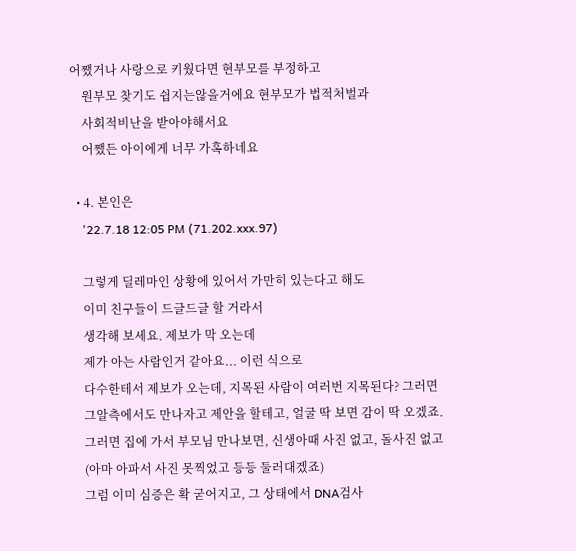어쨌거나 사랑으로 키웠다면 현부모를 부정하고
    원부모 찾기도 쉽지는않을거에요 현부모가 법적처벌과
    사회적비난을 받아야해서요
    어쨌든 아이에게 너무 가혹하네요

  • 4. 본인은
    '22.7.18 12:05 PM (71.202.xxx.97)

    그렇게 딜레마인 상황에 있어서 가만히 있는다고 해도
    이미 친구들이 드글드글 할 거라서
    생각해 보세요. 제보가 막 오는데
    제가 아는 사람인거 같아요... 이런 식으로
    다수한테서 제보가 오는데, 지목된 사람이 여러번 지목된다? 그러면
    그알측에서도 만나자고 제안을 할테고, 얼굴 딱 보면 감이 딱 오겠죠.
    그러면 집에 가서 부모님 만나보면, 신생아때 사진 없고, 돌사진 없고
    (아마 아파서 사진 못찍었고 등등 둘러대겠죠)
    그럼 이미 심증은 확 굳어지고, 그 상태에서 DNA검사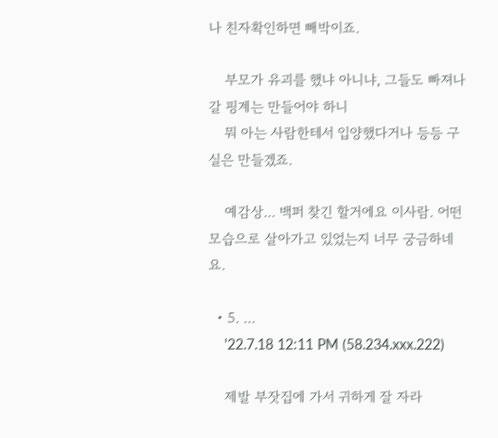나 친자확인하면 빼박이죠.

    부모가 유괴를 했냐 아니냐, 그들도 빠져나갈 핑계는 만들어야 하니
    뭐 아는 사람한테서 입양했다거나 등등 구실은 만들겠죠.

    예감상... 백퍼 찾긴 할거에요 이사람. 어떤 모습으로 살아가고 있었는지 너무 궁금하네요.

  • 5. ...
    '22.7.18 12:11 PM (58.234.xxx.222)

    제발 부잣집에 가서 귀하게 잘 자라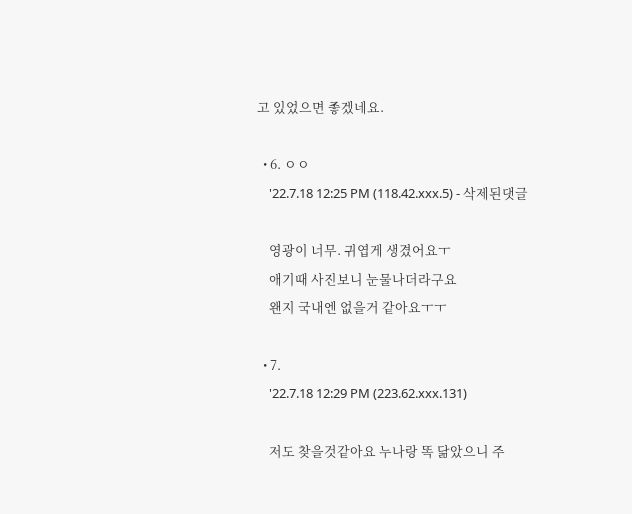고 있었으면 좋겠네요.

  • 6. ㅇㅇ
    '22.7.18 12:25 PM (118.42.xxx.5) - 삭제된댓글

    영광이 너무. 귀엽게 생겼어요ㅜ
    애기때 사진보니 눈물나더라구요
    왠지 국내엔 없을거 같아요ㅜㅜ

  • 7.
    '22.7.18 12:29 PM (223.62.xxx.131)

    저도 찾을것같아요 누나랑 똑 닮았으니 주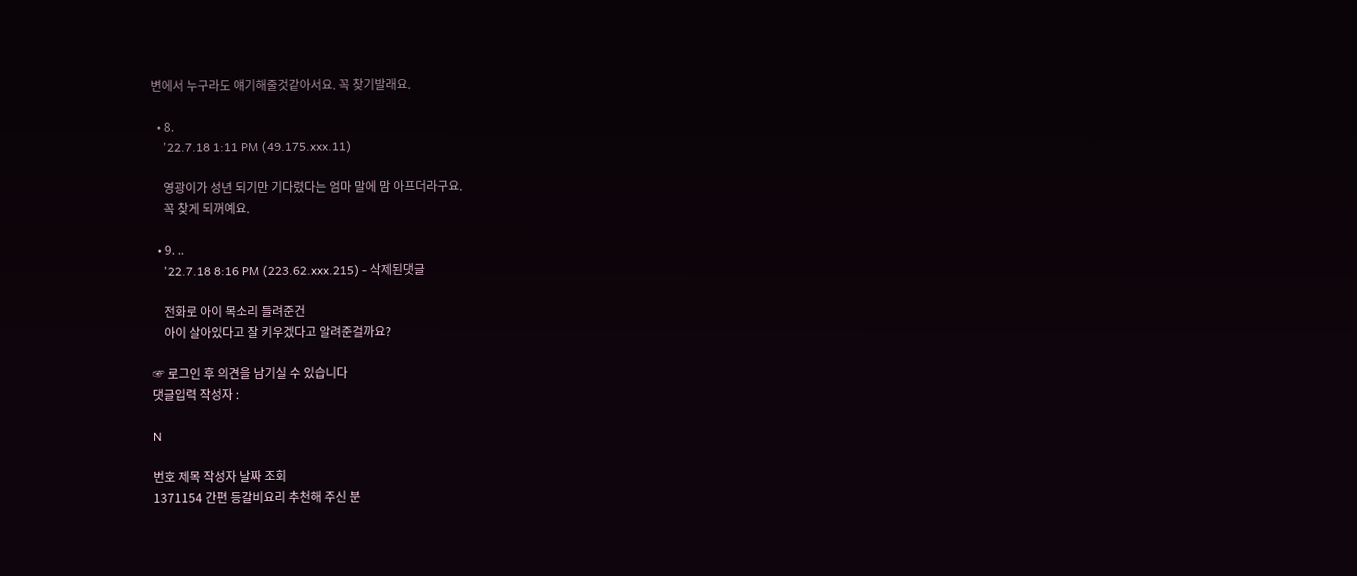변에서 누구라도 얘기해줄것같아서요. 꼭 찾기발래요.

  • 8.
    '22.7.18 1:11 PM (49.175.xxx.11)

    영광이가 성년 되기만 기다렸다는 엄마 말에 맘 아프더라구요.
    꼭 찾게 되꺼예요.

  • 9. ..
    '22.7.18 8:16 PM (223.62.xxx.215) - 삭제된댓글

    전화로 아이 목소리 들려준건
    아이 살아있다고 잘 키우겠다고 알려준걸까요?

☞ 로그인 후 의견을 남기실 수 있습니다
댓글입력 작성자 :

N

번호 제목 작성자 날짜 조회
1371154 간편 등갈비요리 추천해 주신 분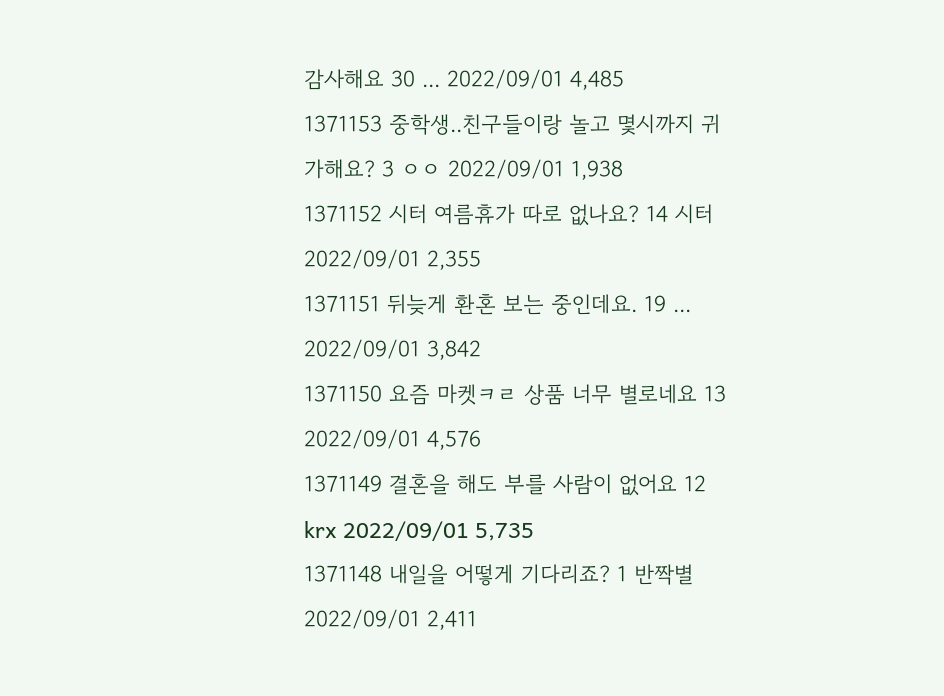감사해요 30 ... 2022/09/01 4,485
1371153 중학생..친구들이랑 놀고 몇시까지 귀가해요? 3 ㅇㅇ 2022/09/01 1,938
1371152 시터 여름휴가 따로 없나요? 14 시터 2022/09/01 2,355
1371151 뒤늦게 환혼 보는 중인데요. 19 ... 2022/09/01 3,842
1371150 요즘 마켓ㅋㄹ 상품 너무 별로네요 13 2022/09/01 4,576
1371149 결혼을 해도 부를 사람이 없어요 12 krx 2022/09/01 5,735
1371148 내일을 어떻게 기다리죠? 1 반짝별 2022/09/01 2,411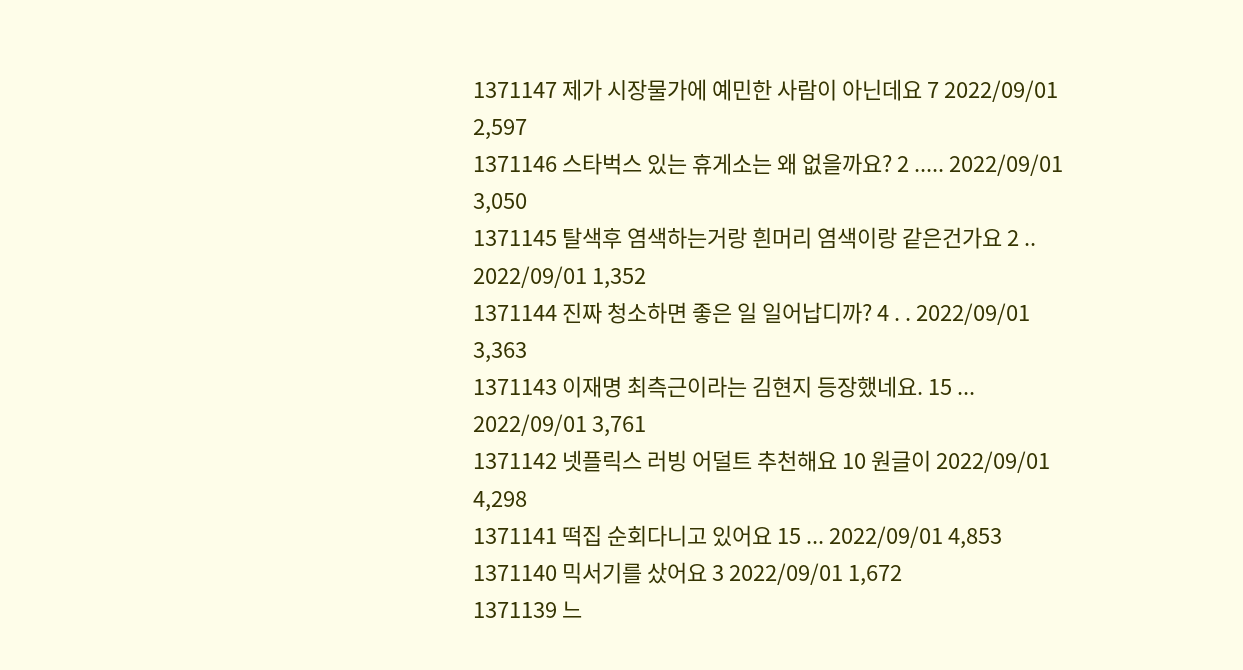1371147 제가 시장물가에 예민한 사람이 아닌데요 7 2022/09/01 2,597
1371146 스타벅스 있는 휴게소는 왜 없을까요? 2 ..... 2022/09/01 3,050
1371145 탈색후 염색하는거랑 흰머리 염색이랑 같은건가요 2 .. 2022/09/01 1,352
1371144 진짜 청소하면 좋은 일 일어납디까? 4 . . 2022/09/01 3,363
1371143 이재명 최측근이라는 김현지 등장했네요. 15 ... 2022/09/01 3,761
1371142 넷플릭스 러빙 어덜트 추천해요 10 원글이 2022/09/01 4,298
1371141 떡집 순회다니고 있어요 15 ... 2022/09/01 4,853
1371140 믹서기를 샀어요 3 2022/09/01 1,672
1371139 느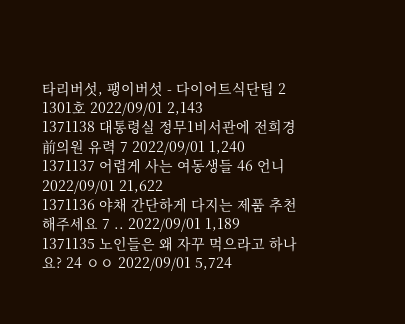타리버섯, 팽이버섯 - 다이어트식단팁 2 1301호 2022/09/01 2,143
1371138 대통령실 정무1비서관에 전희경 前의원 유력 7 2022/09/01 1,240
1371137 어렵게 사는 여동생들 46 언니 2022/09/01 21,622
1371136 야채 간단하게 다지는 제품 추천해주세요 7 .. 2022/09/01 1,189
1371135 노인들은 왜 자꾸 먹으라고 하나요? 24 ㅇㅇ 2022/09/01 5,724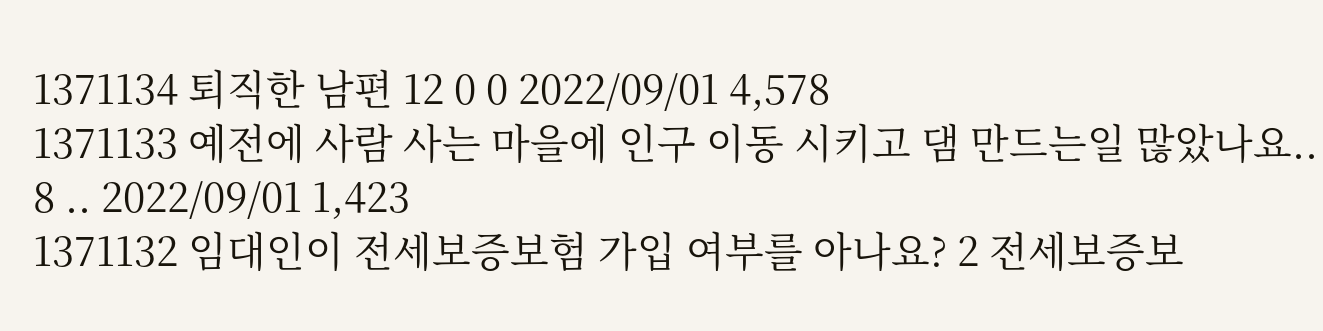1371134 퇴직한 남편 12 0 0 2022/09/01 4,578
1371133 예전에 사람 사는 마을에 인구 이동 시키고 댐 만드는일 많았나요.. 8 .. 2022/09/01 1,423
1371132 임대인이 전세보증보험 가입 여부를 아나요? 2 전세보증보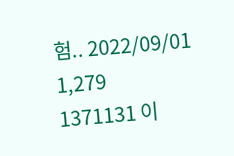험.. 2022/09/01 1,279
1371131 이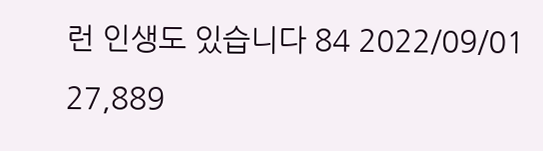런 인생도 있습니다 84 2022/09/01 27,889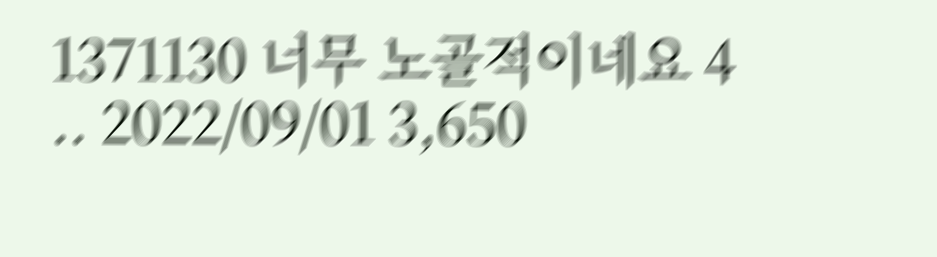1371130 너무 노골적이네요 4 .. 2022/09/01 3,650